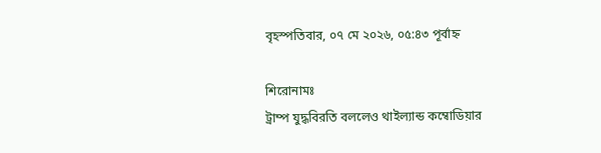বৃহস্পতিবার, ০৭ মে ২০২৬, ০৫:৪৩ পূর্বাহ্ন

শিরোনামঃ
ট্রাম্প যুদ্ধবিরতি বললেও থাইল্যান্ড কম্বোডিয়ার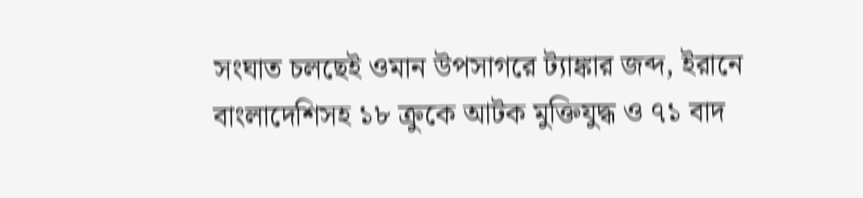সংঘাত চলছেই ওমান উপসাগরে ট্যাঙ্কার জব্দ, ইরানে বাংলাদেশিসহ ১৮ ক্রুকে আটক মুক্তিযুদ্ধ ও ৭১ বাদ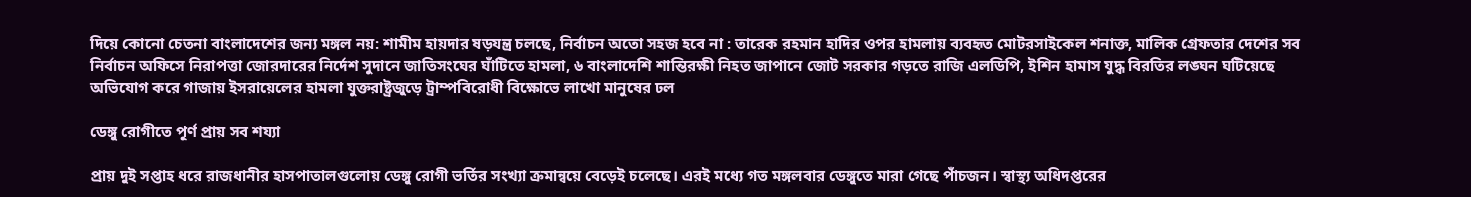দিয়ে কোনো চেতনা বাংলাদেশের জন্য মঙ্গল নয়: শামীম হায়দার ষড়যন্ত্র চলছে, নির্বাচন অতো সহজ হবে না : তারেক রহমান হাদির ওপর হামলায় ব্যবহৃত মোটরসাইকেল শনাক্ত, মালিক গ্রেফতার দেশের সব নির্বাচন অফিসে নিরাপত্তা জোরদারের নির্দেশ সুদানে জাতিসংঘের ঘাঁটিতে হামলা, ৬ বাংলাদেশি শান্তিরক্ষী নিহত জাপানে জোট সরকার গড়তে রাজি এলডিপি, ইশিন হামাস যুদ্ধ বিরতির লঙ্ঘন ঘটিয়েছে অভিযোগ করে গাজায় ইসরায়েলের হামলা যুক্তরাষ্ট্রজুড়ে ট্রাম্পবিরোধী বিক্ষোভে লাখো মানুষের ঢল

ডেঙ্গু রোগীতে পূর্ণ প্রায় সব শয্যা

প্রায় দুই সপ্তাহ ধরে রাজধানীর হাসপাতালগুলোয় ডেঙ্গু রোগী ভর্তির সংখ্যা ক্রমান্বয়ে বেড়েই চলেছে। এরই মধ্যে গত মঙ্গলবার ডেঙ্গুতে মারা গেছে পাঁচজন। স্বাস্থ্য অধিদপ্তরের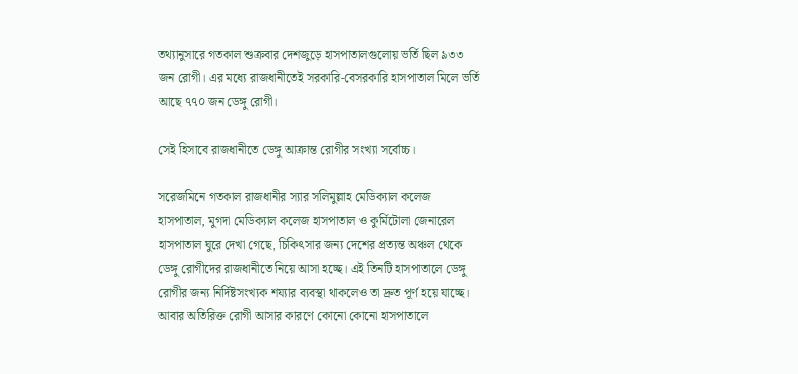তথ্যানুসারে গতকাল শুক্রবার দেশজুড়ে হাসপাতালগুলোয় ভর্তি ছিল ৯৩৩ জন রোগী। এর মধ্যে রাজধানীতেই সরকারি-বেসরকারি হাসপাতাল মিলে ভর্তি আছে ৭৭০ জন ডেঙ্গু রোগী।

সেই হিসাবে রাজধানীতে ডেঙ্গু আক্রান্ত রোগীর সংখ্যা সর্বোচ্চ।

সরেজমিনে গতকাল রাজধানীর স্যার সলিমুল্লাহ মেডিক্যাল কলেজ হাসপাতাল, মুগদা মেডিক্যাল কলেজ হাসপাতাল ও কুর্মিটোলা জেনারেল হাসপাতাল ঘুরে দেখা গেছে, চিকিৎসার জন্য দেশের প্রত্যন্ত অঞ্চল থেকে ডেঙ্গু রোগীদের রাজধানীতে নিয়ে আসা হচ্ছে। এই তিনটি হাসপাতালে ডেঙ্গু রোগীর জন্য নির্দিষ্টসংখ্যক শয্যার ব্যবস্থা থাকলেও তা দ্রুত পূর্ণ হয়ে যাচ্ছে। আবার অতিরিক্ত রোগী আসার কারণে কোনো কোনো হাসপাতালে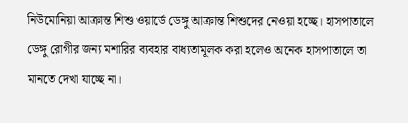নিউমোনিয়া আক্রান্ত শিশু ওয়ার্ডে ডেঙ্গু আক্রান্ত শিশুদের নেওয়া হচ্ছে। হাসপাতালে ডেঙ্গু রোগীর জন্য মশারির ব্যবহার বাধ্যতামূলক করা হলেও অনেক হাসপাতালে তা মানতে দেখা যাচ্ছে না।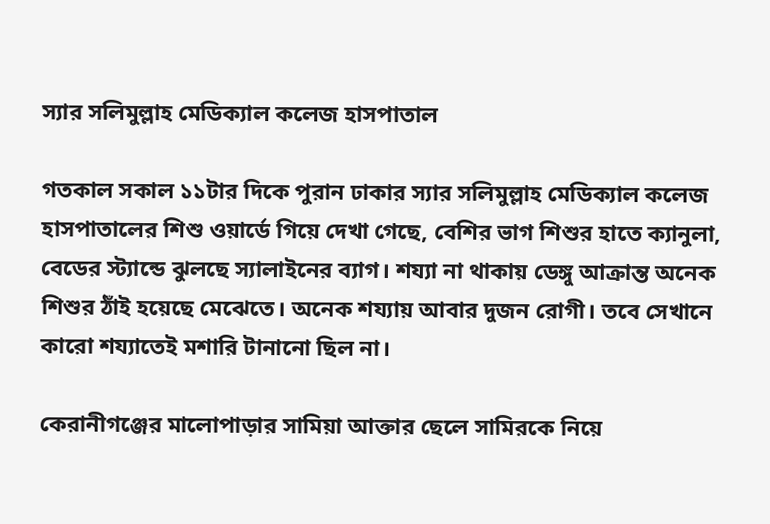স্যার সলিমুল্লাহ মেডিক্যাল কলেজ হাসপাতাল

গতকাল সকাল ১১টার দিকে পুরান ঢাকার স্যার সলিমুল্লাহ মেডিক্যাল কলেজ হাসপাতালের শিশু ওয়ার্ডে গিয়ে দেখা গেছে, বেশির ভাগ শিশুর হাতে ক্যানুলা, বেডের স্ট্যান্ডে ঝুলছে স্যালাইনের ব্যাগ। শয্যা না থাকায় ডেঙ্গু আক্রান্ত অনেক শিশুর ঠাঁই হয়েছে মেঝেতে। অনেক শয্যায় আবার দুজন রোগী। তবে সেখানে কারো শয্যাতেই মশারি টানানো ছিল না।

কেরানীগঞ্জের মালোপাড়ার সামিয়া আক্তার ছেলে সামিরকে নিয়ে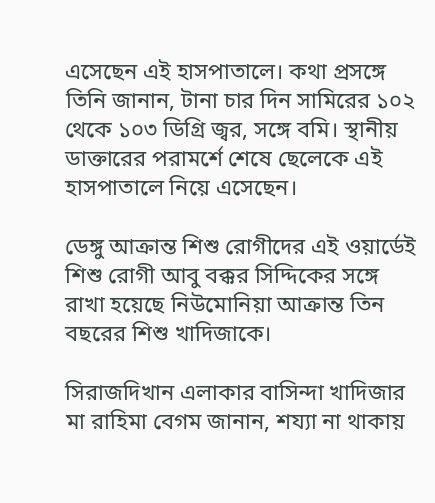এসেছেন এই হাসপাতালে। কথা প্রসঙ্গে তিনি জানান, টানা চার দিন সামিরের ১০২ থেকে ১০৩ ডিগ্রি জ্বর, সঙ্গে বমি। স্থানীয় ডাক্তারের পরামর্শে শেষে ছেলেকে এই হাসপাতালে নিয়ে এসেছেন।

ডেঙ্গু আক্রান্ত শিশু রোগীদের এই ওয়ার্ডেই শিশু রোগী আবু বক্কর সিদ্দিকের সঙ্গে রাখা হয়েছে নিউমোনিয়া আক্রান্ত তিন বছরের শিশু খাদিজাকে।

সিরাজদিখান এলাকার বাসিন্দা খাদিজার মা রাহিমা বেগম জানান, শয্যা না থাকায়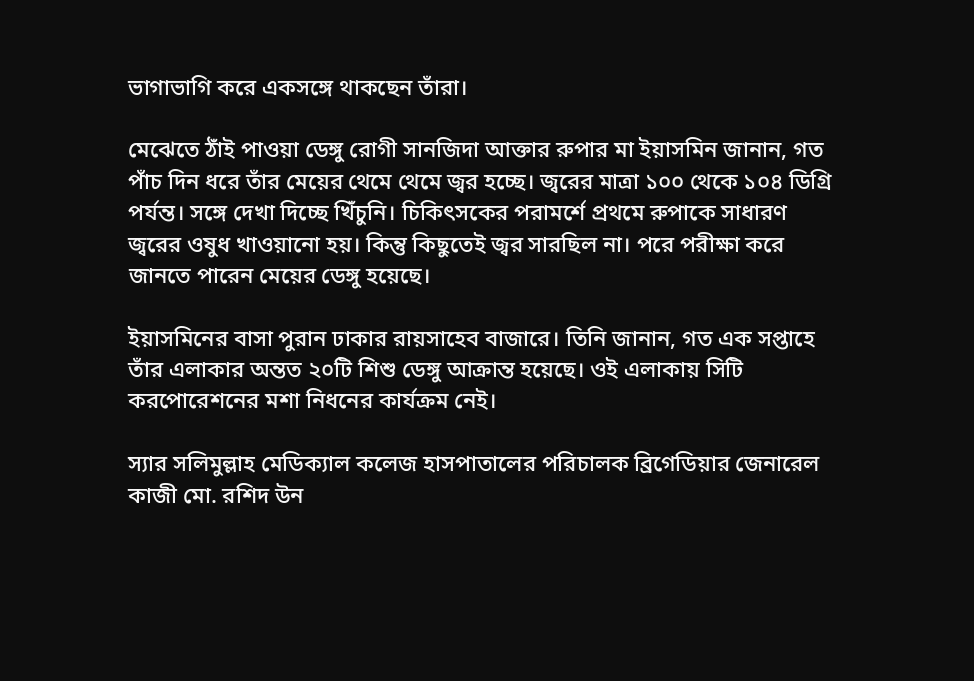ভাগাভাগি করে একসঙ্গে থাকছেন তাঁরা।

মেঝেতে ঠাঁই পাওয়া ডেঙ্গু রোগী সানজিদা আক্তার রুপার মা ইয়াসমিন জানান, গত পাঁচ দিন ধরে তাঁর মেয়ের থেমে থেমে জ্বর হচ্ছে। জ্বরের মাত্রা ১০০ থেকে ১০৪ ডিগ্রি পর্যন্ত। সঙ্গে দেখা দিচ্ছে খিঁচুনি। চিকিৎসকের পরামর্শে প্রথমে রুপাকে সাধারণ জ্বরের ওষুধ খাওয়ানো হয়। কিন্তু কিছুতেই জ্বর সারছিল না। পরে পরীক্ষা করে জানতে পারেন মেয়ের ডেঙ্গু হয়েছে।

ইয়াসমিনের বাসা পুরান ঢাকার রায়সাহেব বাজারে। তিনি জানান, গত এক সপ্তাহে তাঁর এলাকার অন্তত ২০টি শিশু ডেঙ্গু আক্রান্ত হয়েছে। ওই এলাকায় সিটি করপোরেশনের মশা নিধনের কার্যক্রম নেই।

স্যার সলিমুল্লাহ মেডিক্যাল কলেজ হাসপাতালের পরিচালক ব্রিগেডিয়ার জেনারেল কাজী মো. রশিদ উন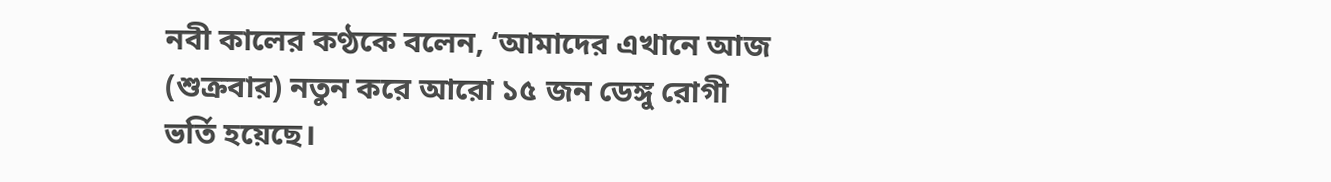নবী কালের কণ্ঠকে বলেন, ‘আমাদের এখানে আজ (শুক্রবার) নতুন করে আরো ১৫ জন ডেঙ্গু রোগী ভর্তি হয়েছে।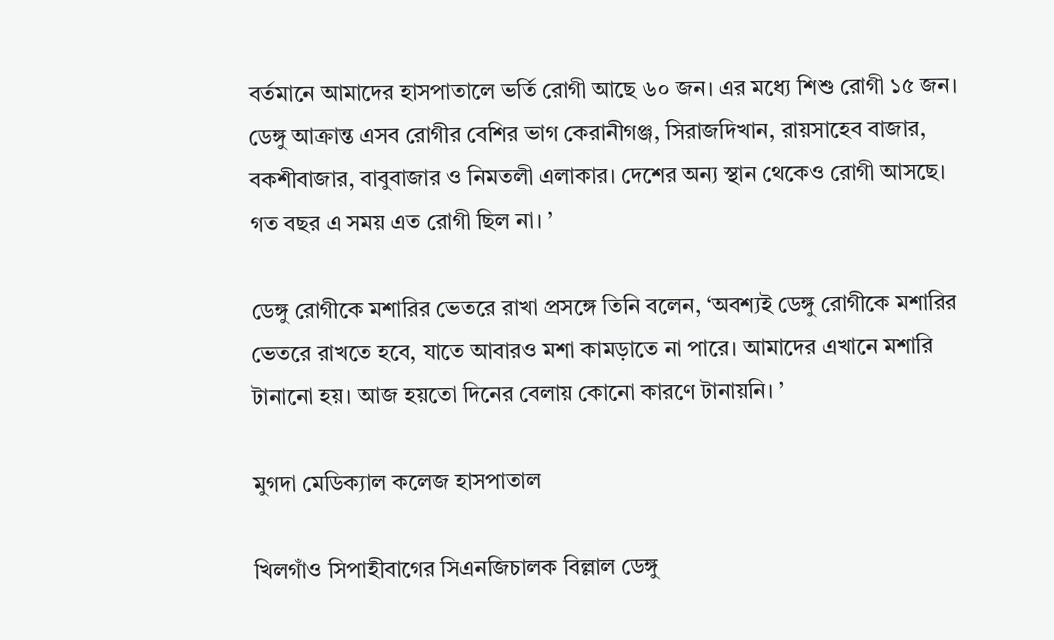বর্তমানে আমাদের হাসপাতালে ভর্তি রোগী আছে ৬০ জন। এর মধ্যে শিশু রোগী ১৫ জন। ডেঙ্গু আক্রান্ত এসব রোগীর বেশির ভাগ কেরানীগঞ্জ, সিরাজদিখান, রায়সাহেব বাজার, বকশীবাজার, বাবুবাজার ও নিমতলী এলাকার। দেশের অন্য স্থান থেকেও রোগী আসছে। গত বছর এ সময় এত রোগী ছিল না। ’

ডেঙ্গু রোগীকে মশারির ভেতরে রাখা প্রসঙ্গে তিনি বলেন, ‘অবশ্যই ডেঙ্গু রোগীকে মশারির ভেতরে রাখতে হবে, যাতে আবারও মশা কামড়াতে না পারে। আমাদের এখানে মশারি টানানো হয়। আজ হয়তো দিনের বেলায় কোনো কারণে টানায়নি। ’

মুগদা মেডিক্যাল কলেজ হাসপাতাল

খিলগাঁও সিপাহীবাগের সিএনজিচালক বিল্লাল ডেঙ্গু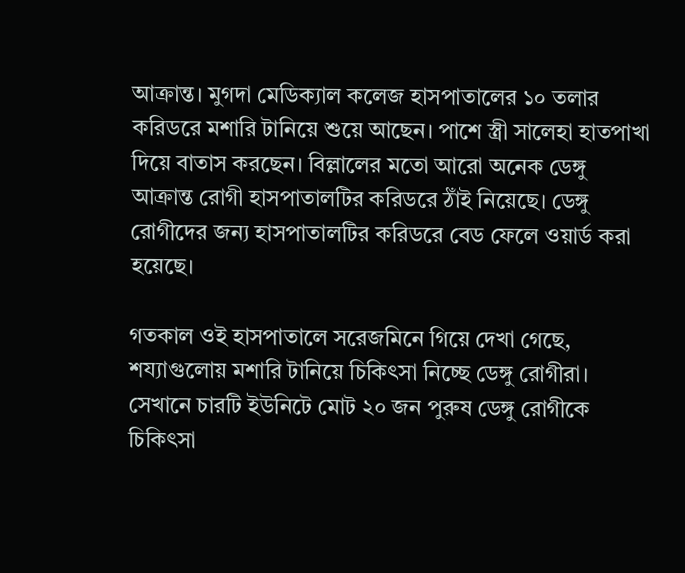আক্রান্ত। মুগদা মেডিক্যাল কলেজ হাসপাতালের ১০ তলার করিডরে মশারি টানিয়ে শুয়ে আছেন। পাশে স্ত্রী সালেহা হাতপাখা দিয়ে বাতাস করছেন। বিল্লালের মতো আরো অনেক ডেঙ্গু আক্রান্ত রোগী হাসপাতালটির করিডরে ঠাঁই নিয়েছে। ডেঙ্গু রোগীদের জন্য হাসপাতালটির করিডরে বেড ফেলে ওয়ার্ড করা হয়েছে।

গতকাল ওই হাসপাতালে সরেজমিনে গিয়ে দেখা গেছে, শয্যাগুলোয় মশারি টানিয়ে চিকিৎসা নিচ্ছে ডেঙ্গু রোগীরা। সেখানে চারটি ইউনিটে মোট ২০ জন পুরুষ ডেঙ্গু রোগীকে চিকিৎসা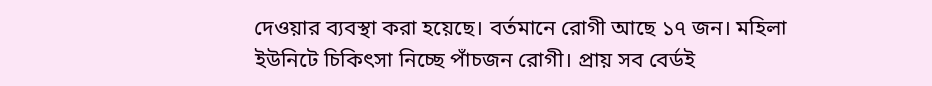দেওয়ার ব্যবস্থা করা হয়েছে। বর্তমানে রোগী আছে ১৭ জন। মহিলা ইউনিটে চিকিৎসা নিচ্ছে পাঁচজন রোগী। প্রায় সব বের্ডই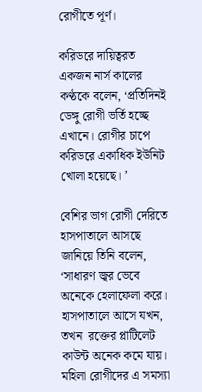রোগীতে পূর্ণ।

করিডরে দায়িত্বরত একজন নার্স কালের কণ্ঠকে বলেন, ‘প্রতিদিনই ডেঙ্গু রোগী ভর্তি হচ্ছে এখানে। রোগীর চাপে করিডরে একাধিক ইউনিট খোলা হয়েছে। ’

বেশির ভাগ রোগী দেরিতে হাসপাতালে আসছে জানিয়ে তিনি বলেন, ‘সাধারণ জ্বর ভেবে অনেকে হেলাফেলা করে। হাসপাতালে আসে যখন, তখন  রক্তের প্লাটিলেট কাউন্ট অনেক কমে যায়। মহিলা রোগীদের এ সমস্যা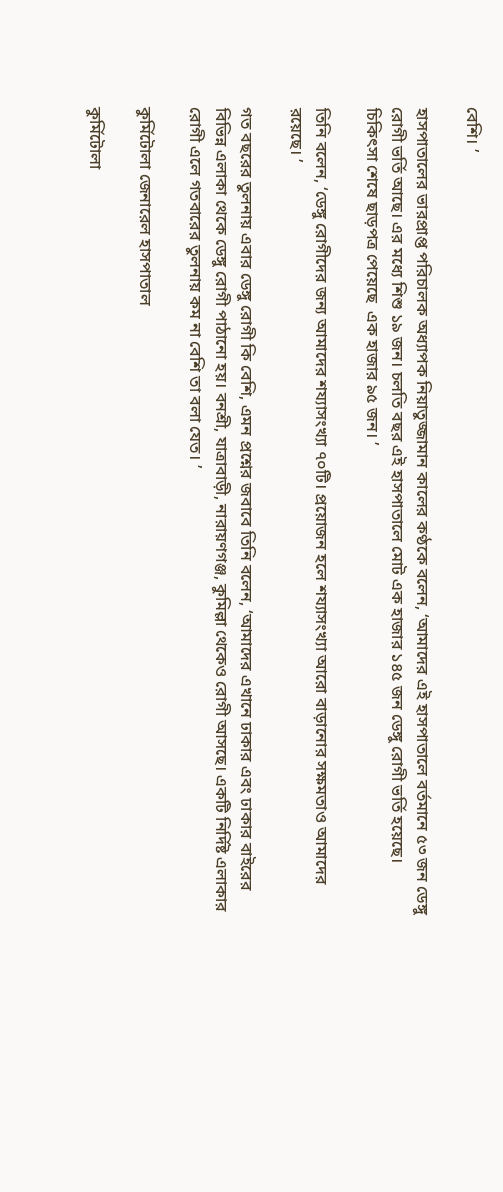বেশি। ’

হাসপাতালের ভারপ্রাপ্ত পরিচালক অধ্যাপক নিয়াতুজ্জামান কালের কণ্ঠকে বলেন, ‘আমাদের এই হাসপাতালে বর্তমানে ৫৩ জন ডেঙ্গু রোগী ভর্তি আছে। এর মধ্যে শিশু ১৯ জন। চলতি বছর এই হাসপাতালে মোট এক হাজার ১৪৫ জন ডেঙ্গু রোগী ভর্তি হয়েছে। চিকিৎসা শেষে ছাড়পত্র পেয়েছে  এক হাজার ৯৫ জন। ’

তিনি বলেন, ‘ডেঙ্গু রোগীদের জন্য আমাদের শয্যাসংখ্যা ৭০টি। প্রয়োজন হলে শয্যাসংখ্যা আরো বাড়ানোর সক্ষমতাও আমাদের রয়েছে। ’

গত বছরের তুলনায় এবার ডেঙ্গু রোগী কি বেশি, এমন প্রশ্নের জবাবে তিনি বলেন, ‘আমাদের এখানে ঢাকার এবং ঢাকার বাইরের বিভিন্ন এলাকা থেকে ডেঙ্গু রোগী পাঠানো হয়। বনশ্রী, যাত্রাবাড়ী, নারায়ণগঞ্জ, কুমিল্লা থেকেও রোগী আসছে। একটি নির্দিষ্ট এলাকার রোগী এলে গতবারের তুলনায় কম না বেশি তা বলা যেত। ’

কুর্মিটোলা জেনারেল হাসপাতাল

কুর্মিটোলা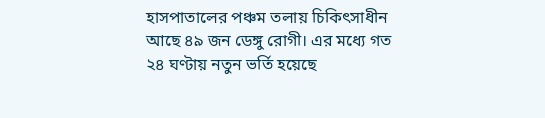হাসপাতালের পঞ্চম তলায় চিকিৎসাধীন আছে ৪৯ জন ডেঙ্গু রোগী। এর মধ্যে গত ২৪ ঘণ্টায় নতুন ভর্তি হয়েছে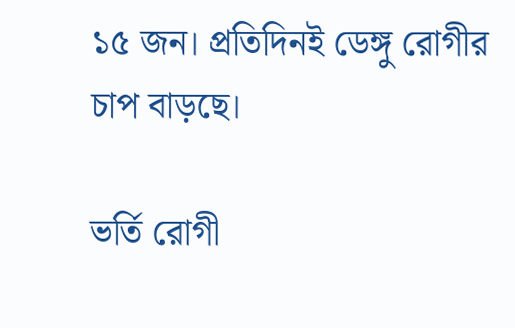১৫ জন। প্রতিদিনই ডেঙ্গু রোগীর চাপ বাড়ছে।

ভর্তি রোগী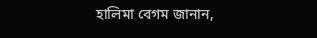হালিমা বেগম জানান,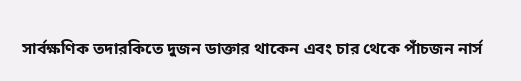সার্বক্ষণিক তদারকিতে দুজন ডাক্তার থাকেন এবং চার থেকে পাঁচজন নার্স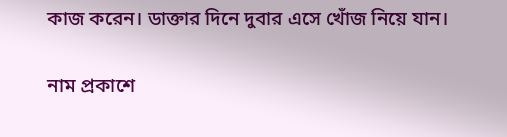কাজ করেন। ডাক্তার দিনে দুবার এসে খোঁজ নিয়ে যান।

নাম প্রকাশে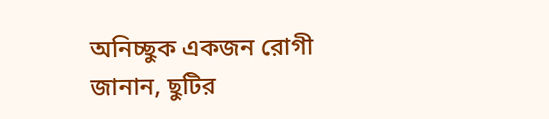অনিচ্ছুক একজন রোগী জানান, ছুটির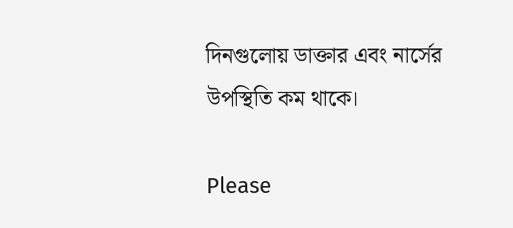দিনগুলোয় ডাক্তার এবং নার্সের উপস্থিতি কম থাকে।

Please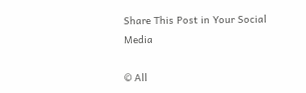Share This Post in Your Social Media

© All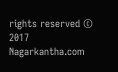rights reserved © 2017 Nagarkantha.com